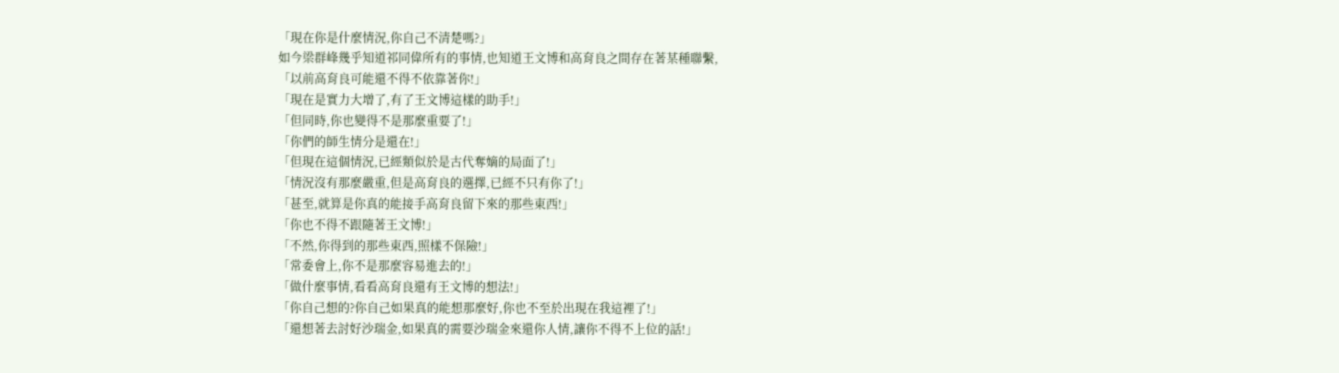「現在你是什麼情況,你自己不清楚嗎?」
如今梁群峰幾乎知道祁同偉所有的事情,也知道王文博和高育良之間存在著某種聯繫,
「以前高育良可能還不得不依靠著你!」
「現在是實力大增了,有了王文博這樣的助手!」
「但同時,你也變得不是那麼重要了!」
「你們的師生情分是還在!」
「但現在這個情況,已經類似於是古代奪嫡的局面了!」
「情況沒有那麼嚴重,但是高育良的選擇,已經不只有你了!」
「甚至,就算是你真的能接手高育良留下來的那些東西!」
「你也不得不跟隨著王文博!」
「不然,你得到的那些東西,照樣不保險!」
「常委會上,你不是那麼容易進去的!」
「做什麼事情,看看高育良還有王文博的想法!」
「你自己想的?你自己如果真的能想那麼好,你也不至於出現在我這裡了!」
「還想著去討好沙瑞金,如果真的需要沙瑞金來還你人情,讓你不得不上位的話!」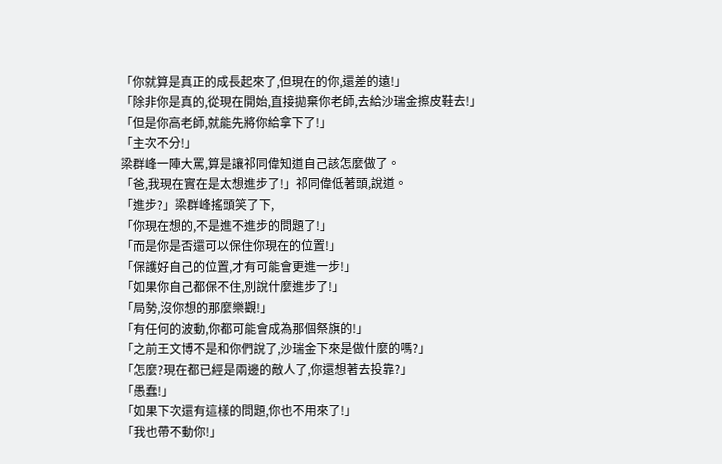「你就算是真正的成長起來了,但現在的你,還差的遠!」
「除非你是真的,從現在開始,直接拋棄你老師,去給沙瑞金擦皮鞋去!」
「但是你高老師,就能先將你給拿下了!」
「主次不分!」
梁群峰一陣大罵,算是讓祁同偉知道自己該怎麼做了。
「爸,我現在實在是太想進步了!」祁同偉低著頭,說道。
「進步?」梁群峰搖頭笑了下,
「你現在想的,不是進不進步的問題了!」
「而是你是否還可以保住你現在的位置!」
「保護好自己的位置,才有可能會更進一步!」
「如果你自己都保不住,別說什麼進步了!」
「局勢,沒你想的那麼樂觀!」
「有任何的波動,你都可能會成為那個祭旗的!」
「之前王文博不是和你們說了,沙瑞金下來是做什麼的嗎?」
「怎麼?現在都已經是兩邊的敵人了,你還想著去投靠?」
「愚蠢!」
「如果下次還有這樣的問題,你也不用來了!」
「我也帶不動你!」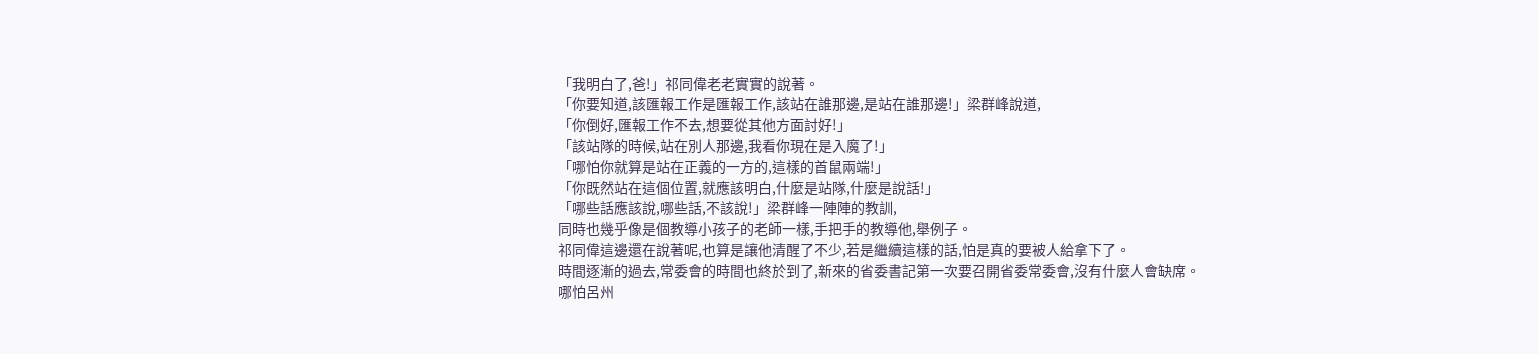「我明白了,爸!」祁同偉老老實實的說著。
「你要知道,該匯報工作是匯報工作,該站在誰那邊,是站在誰那邊!」梁群峰說道,
「你倒好,匯報工作不去,想要從其他方面討好!」
「該站隊的時候,站在別人那邊,我看你現在是入魔了!」
「哪怕你就算是站在正義的一方的,這樣的首鼠兩端!」
「你既然站在這個位置,就應該明白,什麼是站隊,什麼是說話!」
「哪些話應該說,哪些話,不該說!」梁群峰一陣陣的教訓,
同時也幾乎像是個教導小孩子的老師一樣,手把手的教導他,舉例子。
祁同偉這邊還在說著呢,也算是讓他清醒了不少,若是繼續這樣的話,怕是真的要被人給拿下了。
時間逐漸的過去,常委會的時間也終於到了,新來的省委書記第一次要召開省委常委會,沒有什麼人會缺席。
哪怕呂州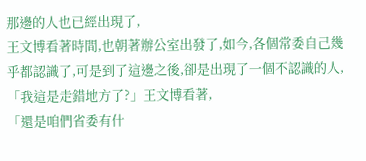那邊的人也已經出現了,
王文博看著時間,也朝著辦公室出發了,如今,各個常委自己幾乎都認識了,可是到了這邊之後,卻是出現了一個不認識的人,
「我這是走錯地方了?」王文博看著,
「還是咱們省委有什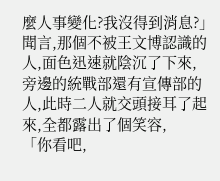麼人事變化?我沒得到消息?」
聞言,那個不被王文博認識的人,面色迅速就陰沉了下來,
旁邊的統戰部還有宣傳部的人,此時二人就交頭接耳了起來,全都露出了個笑容,
「你看吧,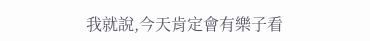我就說,今天肯定會有樂子看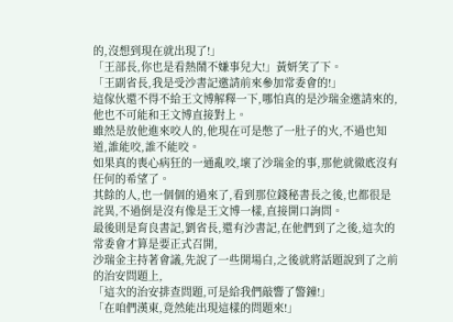的,沒想到現在就出現了!」
「王部長,你也是看熱鬧不嫌事兒大!」黃妍笑了下。
「王副省長,我是受沙書記邀請前來參加常委會的!」
這傢伙還不得不給王文博解釋一下,哪怕真的是沙瑞金邀請來的,他也不可能和王文博直接對上。
雖然是放他進來咬人的,他現在可是憋了一肚子的火,不過也知道,誰能咬,誰不能咬。
如果真的喪心病狂的一通亂咬,壞了沙瑞金的事,那他就徹底沒有任何的希望了。
其餘的人,也一個個的過來了,看到那位錢秘書長之後,也都很是詫異,不過倒是沒有像是王文博一樣,直接開口詢問。
最後則是育良書記,劉省長,還有沙書記,在他們到了之後,這次的常委會才算是要正式召開,
沙瑞金主持著會議,先說了一些開場白,之後就將話題說到了之前的治安問題上,
「這次的治安排查問題,可是給我們敲響了警鐘!」
「在咱們漢東,竟然能出現這樣的問題來!」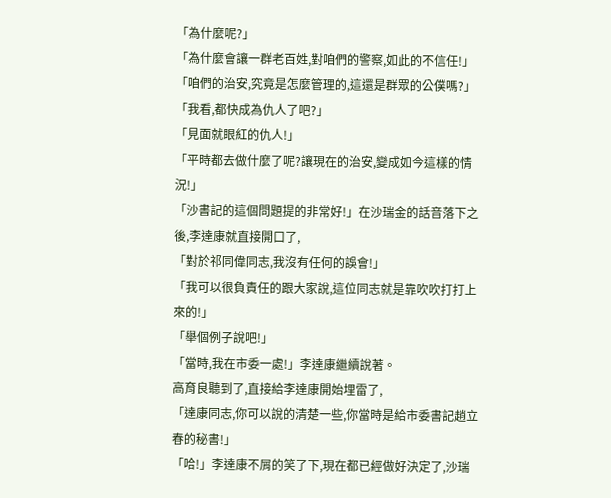「為什麼呢?」
「為什麼會讓一群老百姓,對咱們的警察,如此的不信任!」
「咱們的治安,究竟是怎麼管理的,這還是群眾的公僕嗎?」
「我看,都快成為仇人了吧?」
「見面就眼紅的仇人!」
「平時都去做什麼了呢?讓現在的治安,變成如今這樣的情況!」
「沙書記的這個問題提的非常好!」在沙瑞金的話音落下之後,李達康就直接開口了,
「對於祁同偉同志,我沒有任何的誤會!」
「我可以很負責任的跟大家說,這位同志就是靠吹吹打打上來的!」
「舉個例子說吧!」
「當時,我在市委一處!」李達康繼續說著。
高育良聽到了,直接給李達康開始埋雷了,
「達康同志,你可以說的清楚一些,你當時是給市委書記趙立春的秘書!」
「哈!」李達康不屑的笑了下,現在都已經做好決定了,沙瑞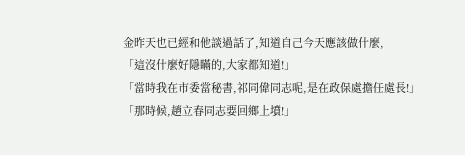金昨天也已經和他談過話了,知道自己今天應該做什麼,
「這沒什麼好隱瞞的,大家都知道!」
「當時我在市委當秘書,祁同偉同志呢,是在政保處擔任處長!」
「那時候,趙立春同志要回鄉上墳!」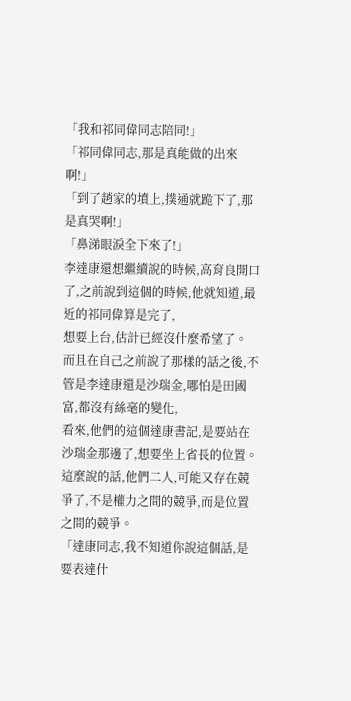「我和祁同偉同志陪同!」
「祁同偉同志,那是真能做的出來啊!」
「到了趙家的墳上,撲通就跪下了,那是真哭啊!」
「鼻涕眼淚全下來了!」
李達康還想繼續說的時候,高育良開口了,之前說到這個的時候,他就知道,最近的祁同偉算是完了,
想要上台,估計已經沒什麼希望了。
而且在自己之前說了那樣的話之後,不管是李達康還是沙瑞金,哪怕是田國富,都沒有絲毫的變化,
看來,他們的這個達康書記,是要站在沙瑞金那邊了,想要坐上省長的位置。
這麼說的話,他們二人,可能又存在競爭了,不是權力之間的競爭,而是位置之間的競爭。
「達康同志,我不知道你說這個話,是要表達什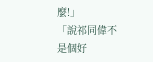麼!」
「說祁同偉不是個好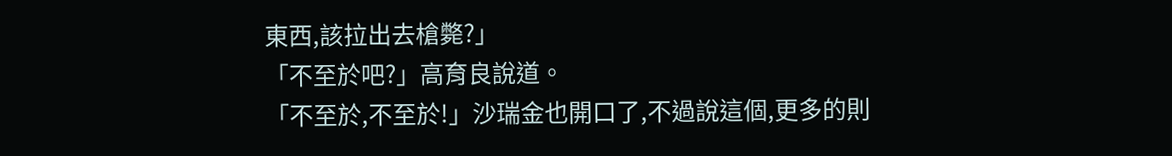東西,該拉出去槍斃?」
「不至於吧?」高育良說道。
「不至於,不至於!」沙瑞金也開口了,不過說這個,更多的則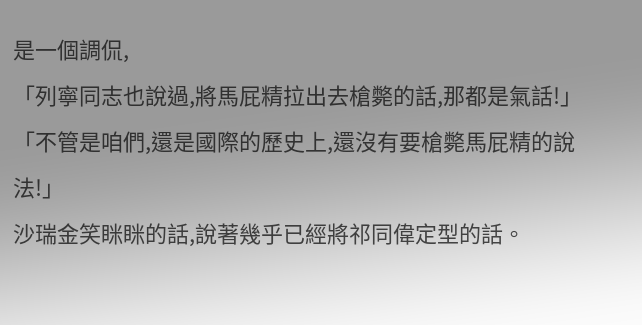是一個調侃,
「列寧同志也說過,將馬屁精拉出去槍斃的話,那都是氣話!」
「不管是咱們,還是國際的歷史上,還沒有要槍斃馬屁精的說法!」
沙瑞金笑眯眯的話,說著幾乎已經將祁同偉定型的話。